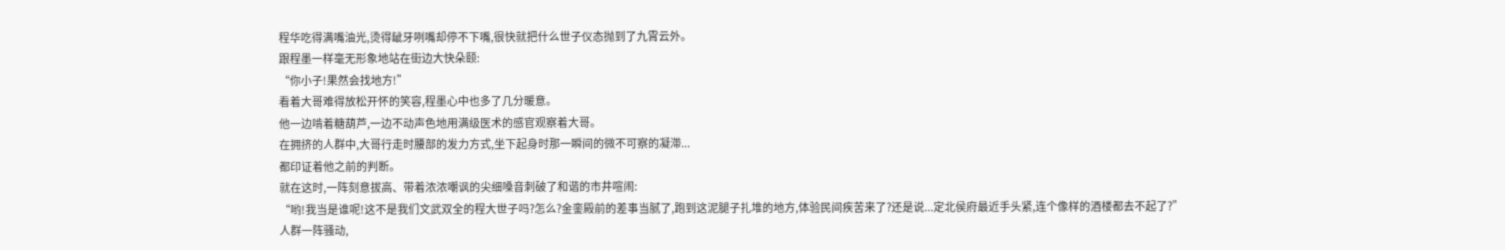程华吃得满嘴油光,烫得龇牙咧嘴却停不下嘴,很快就把什么世子仪态抛到了九霄云外。
跟程墨一样毫无形象地站在街边大快朵颐:
“你小子!果然会找地方!”
看着大哥难得放松开怀的笑容,程墨心中也多了几分暖意。
他一边啃着糖葫芦,一边不动声色地用满级医术的感官观察着大哥。
在拥挤的人群中,大哥行走时腰部的发力方式,坐下起身时那一瞬间的微不可察的凝滞...
都印证着他之前的判断。
就在这时,一阵刻意拔高、带着浓浓嘲讽的尖细嗓音刺破了和谐的市井喧闹:
“哟!我当是谁呢!这不是我们文武双全的程大世子吗?怎么?金銮殿前的差事当腻了,跑到这泥腿子扎堆的地方,体验民间疾苦来了?还是说...定北侯府最近手头紧,连个像样的酒楼都去不起了?”
人群一阵骚动,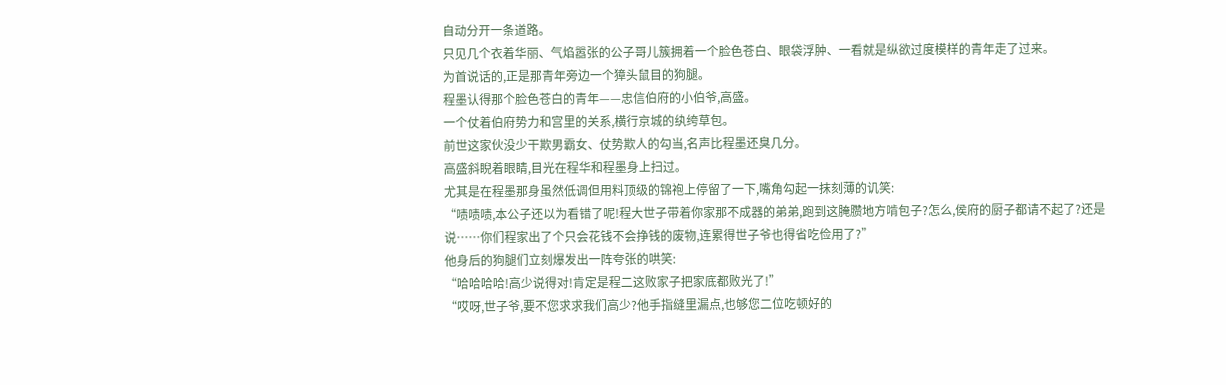自动分开一条道路。
只见几个衣着华丽、气焰嚣张的公子哥儿簇拥着一个脸色苍白、眼袋浮肿、一看就是纵欲过度模样的青年走了过来。
为首说话的,正是那青年旁边一个獐头鼠目的狗腿。
程墨认得那个脸色苍白的青年——忠信伯府的小伯爷,高盛。
一个仗着伯府势力和宫里的关系,横行京城的纨绔草包。
前世这家伙没少干欺男霸女、仗势欺人的勾当,名声比程墨还臭几分。
高盛斜睨着眼睛,目光在程华和程墨身上扫过。
尤其是在程墨那身虽然低调但用料顶级的锦袍上停留了一下,嘴角勾起一抹刻薄的讥笑:
“啧啧啧,本公子还以为看错了呢!程大世子带着你家那不成器的弟弟,跑到这腌臜地方啃包子?怎么,侯府的厨子都请不起了?还是说……你们程家出了个只会花钱不会挣钱的废物,连累得世子爷也得省吃俭用了?”
他身后的狗腿们立刻爆发出一阵夸张的哄笑:
“哈哈哈哈!高少说得对!肯定是程二这败家子把家底都败光了!”
“哎呀,世子爷,要不您求求我们高少?他手指缝里漏点,也够您二位吃顿好的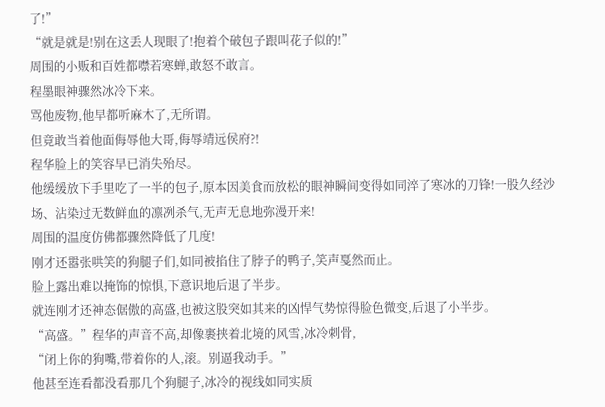了!”
“就是就是!别在这丢人现眼了!抱着个破包子跟叫花子似的!”
周围的小贩和百姓都噤若寒蝉,敢怒不敢言。
程墨眼神骤然冰冷下来。
骂他废物,他早都听麻木了,无所谓。
但竟敢当着他面侮辱他大哥,侮辱靖远侯府?!
程华脸上的笑容早已消失殆尽。
他缓缓放下手里吃了一半的包子,原本因美食而放松的眼神瞬间变得如同淬了寒冰的刀锋!一股久经沙场、沾染过无数鲜血的凛冽杀气,无声无息地弥漫开来!
周围的温度仿佛都骤然降低了几度!
刚才还嚣张哄笑的狗腿子们,如同被掐住了脖子的鸭子,笑声戛然而止。
脸上露出难以掩饰的惊惧,下意识地后退了半步。
就连刚才还神态倨傲的高盛,也被这股突如其来的凶悍气势惊得脸色微变,后退了小半步。
“高盛。”程华的声音不高,却像裹挟着北境的风雪,冰冷刺骨,
“闭上你的狗嘴,带着你的人,滚。别逼我动手。”
他甚至连看都没看那几个狗腿子,冰冷的视线如同实质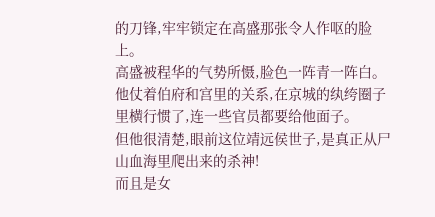的刀锋,牢牢锁定在高盛那张令人作呕的脸上。
高盛被程华的气势所慑,脸色一阵青一阵白。
他仗着伯府和宫里的关系,在京城的纨绔圈子里横行惯了,连一些官员都要给他面子。
但他很清楚,眼前这位靖远侯世子,是真正从尸山血海里爬出来的杀神!
而且是女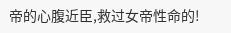帝的心腹近臣,救过女帝性命的!